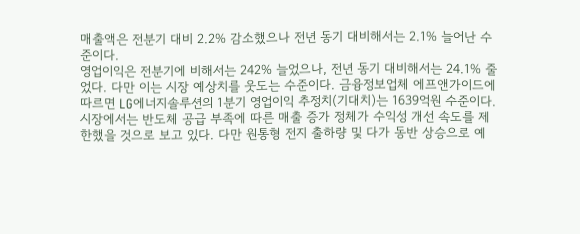매출액은 전분기 대비 2.2% 감소했으나 전년 동기 대비해서는 2.1% 늘어난 수준이다.
영업이익은 전분기에 비해서는 242% 늘었으나, 전년 동기 대비해서는 24.1% 줄었다. 다만 이는 시장 예상치를 웃도는 수준이다. 금융정보업체 에프앤가이드에 따르면 LG에너지솔루션의 1분기 영업이익 추정치(기대치)는 1639억원 수준이다.
시장에서는 반도체 공급 부족에 따른 매출 증가 정체가 수익성 개선 속도를 제한했을 것으로 보고 있다. 다만 원통형 전지 출하량 및 다가 동반 상승으로 예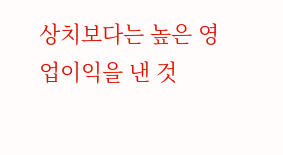상치보다는 높은 영업이익을 낸 것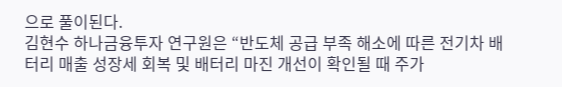으로 풀이된다.
김현수 하나금융투자 연구원은 “반도체 공급 부족 해소에 따른 전기차 배터리 매출 성장세 회복 및 배터리 마진 개선이 확인될 때 주가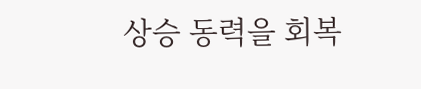상승 동력을 회복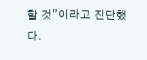할 것”이라고 진단했다.